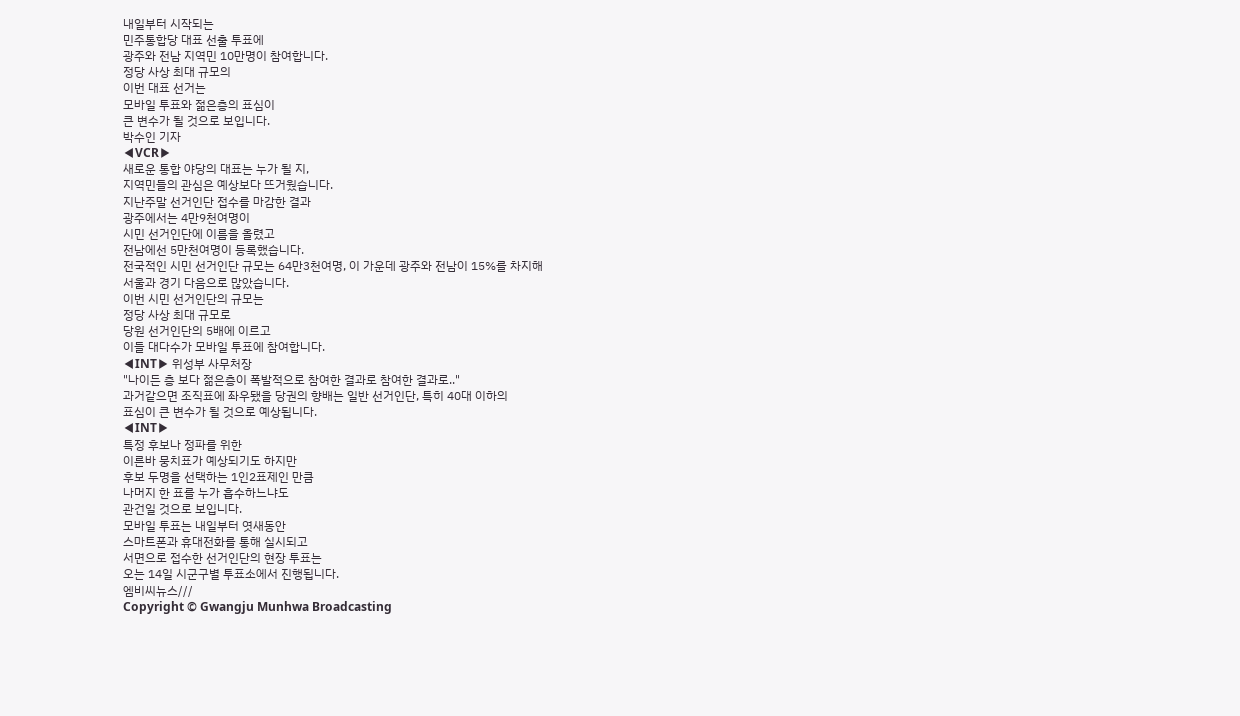내일부터 시작되는
민주통합당 대표 선출 투표에
광주와 전남 지역민 10만명이 참여합니다.
정당 사상 최대 규모의
이번 대표 선거는
모바일 투표와 젊은층의 표심이
큰 변수가 될 것으로 보입니다.
박수인 기자
◀VCR▶
새로운 통합 야당의 대표는 누가 될 지,
지역민들의 관심은 예상보다 뜨거웠습니다.
지난주말 선거인단 접수를 마감한 결과
광주에서는 4만9천여명이
시민 선거인단에 이름을 올렸고
전남에선 5만천여명이 등록했습니다.
전국적인 시민 선거인단 규모는 64만3천여명, 이 가운데 광주와 전남이 15%를 차지해
서울과 경기 다음으로 많았습니다.
이번 시민 선거인단의 규모는
정당 사상 최대 규모로
당원 선거인단의 5배에 이르고
이들 대다수가 모바일 투표에 참여합니다.
◀INT▶ 위성부 사무처장
"나이든 층 보다 젊은층이 폭발적으로 참여한 결과로 참여한 결과로.."
과거같으면 조직표에 좌우됐을 당권의 향배는 일반 선거인단, 특히 40대 이하의
표심이 큰 변수가 될 것으로 예상됩니다.
◀INT▶
특정 후보나 정파를 위한
이른바 뭉치표가 예상되기도 하지만
후보 두명을 선택하는 1인2표제인 만큼
나머지 한 표를 누가 흡수하느냐도
관건일 것으로 보입니다.
모바일 투표는 내일부터 엿새동안
스마트폰과 휴대전화를 통해 실시되고
서면으로 접수한 선거인단의 현장 투표는
오는 14일 시군구별 투표소에서 진행됩니다.
엠비씨뉴스///
Copyright © Gwangju Munhwa Broadcasting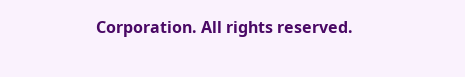Corporation. All rights reserved.